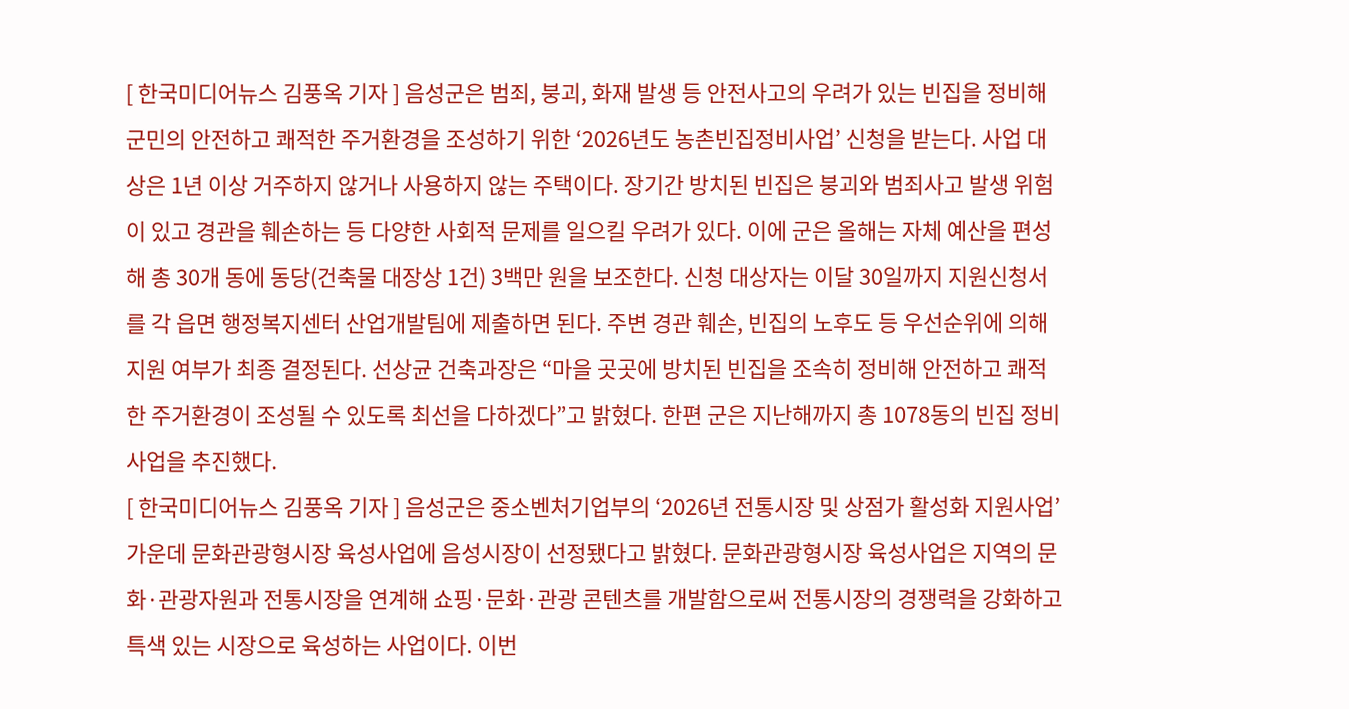[ 한국미디어뉴스 김풍옥 기자 ] 음성군은 범죄, 붕괴, 화재 발생 등 안전사고의 우려가 있는 빈집을 정비해 군민의 안전하고 쾌적한 주거환경을 조성하기 위한 ‘2026년도 농촌빈집정비사업’ 신청을 받는다. 사업 대상은 1년 이상 거주하지 않거나 사용하지 않는 주택이다. 장기간 방치된 빈집은 붕괴와 범죄사고 발생 위험이 있고 경관을 훼손하는 등 다양한 사회적 문제를 일으킬 우려가 있다. 이에 군은 올해는 자체 예산을 편성해 총 30개 동에 동당(건축물 대장상 1건) 3백만 원을 보조한다. 신청 대상자는 이달 30일까지 지원신청서를 각 읍면 행정복지센터 산업개발팀에 제출하면 된다. 주변 경관 훼손, 빈집의 노후도 등 우선순위에 의해 지원 여부가 최종 결정된다. 선상균 건축과장은 “마을 곳곳에 방치된 빈집을 조속히 정비해 안전하고 쾌적한 주거환경이 조성될 수 있도록 최선을 다하겠다”고 밝혔다. 한편 군은 지난해까지 총 1078동의 빈집 정비사업을 추진했다.
[ 한국미디어뉴스 김풍옥 기자 ] 음성군은 중소벤처기업부의 ‘2026년 전통시장 및 상점가 활성화 지원사업’ 가운데 문화관광형시장 육성사업에 음성시장이 선정됐다고 밝혔다. 문화관광형시장 육성사업은 지역의 문화·관광자원과 전통시장을 연계해 쇼핑·문화·관광 콘텐츠를 개발함으로써 전통시장의 경쟁력을 강화하고 특색 있는 시장으로 육성하는 사업이다. 이번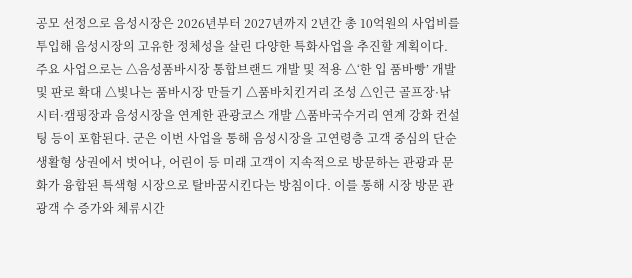공모 선정으로 음성시장은 2026년부터 2027년까지 2년간 총 10억원의 사업비를 투입해 음성시장의 고유한 정체성을 살린 다양한 특화사업을 추진할 계획이다. 주요 사업으로는 △음성품바시장 통합브랜드 개발 및 적용 △‘한 입 품바빵’ 개발 및 판로 확대 △빛나는 품바시장 만들기 △품바치킨거리 조성 △인근 골프장·낚시터·캠핑장과 음성시장을 연계한 관광코스 개발 △품바국수거리 연계 강화 컨설팅 등이 포함된다. 군은 이번 사업을 통해 음성시장을 고연령층 고객 중심의 단순 생활형 상권에서 벗어나, 어린이 등 미래 고객이 지속적으로 방문하는 관광과 문화가 융합된 특색형 시장으로 탈바꿈시킨다는 방침이다. 이를 통해 시장 방문 관광객 수 증가와 체류시간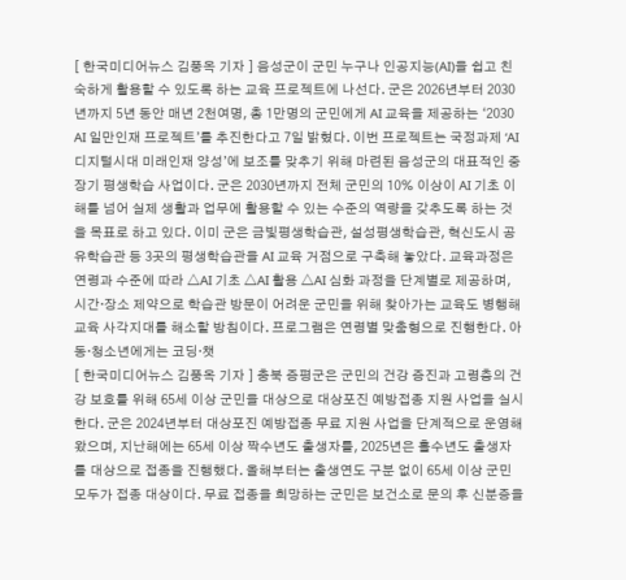[ 한국미디어뉴스 김풍옥 기자 ] 음성군이 군민 누구나 인공지능(AI)을 쉽고 친숙하게 활용할 수 있도록 하는 교육 프로젝트에 나선다. 군은 2026년부터 2030년까지 5년 동안 매년 2천여명, 총 1만명의 군민에게 AI 교육을 제공하는 ‘2030 AI 일만인재 프로젝트’를 추진한다고 7일 밝혔다. 이번 프로젝트는 국정과제 ‘AI 디지털시대 미래인재 양성’에 보조를 맞추기 위해 마련된 음성군의 대표적인 중장기 평생학습 사업이다. 군은 2030년까지 전체 군민의 10% 이상이 AI 기초 이해를 넘어 실제 생활과 업무에 활용할 수 있는 수준의 역량을 갖추도록 하는 것을 목표로 하고 있다. 이미 군은 금빛평생학습관, 설성평생학습관, 혁신도시 공유학습관 등 3곳의 평생학습관을 AI 교육 거점으로 구축해 놓았다. 교육과정은 연령과 수준에 따라 △AI 기초 △AI 활용 △AI 심화 과정을 단계별로 제공하며, 시간·장소 제약으로 학습관 방문이 어려운 군민을 위해 찾아가는 교육도 병행해 교육 사각지대를 해소할 방침이다. 프로그램은 연령별 맞춤형으로 진행한다. 아동·청소년에게는 코딩·챗
[ 한국미디어뉴스 김풍옥 기자 ] 충북 증평군은 군민의 건강 증진과 고령층의 건강 보호를 위해 65세 이상 군민을 대상으로 대상포진 예방접종 지원 사업을 실시한다. 군은 2024년부터 대상포진 예방접종 무료 지원 사업을 단계적으로 운영해 왔으며, 지난해에는 65세 이상 짝수년도 출생자를, 2025년은 홀수년도 출생자를 대상으로 접종을 진행했다. 올해부터는 출생연도 구분 없이 65세 이상 군민 모두가 접종 대상이다. 무료 접종을 희망하는 군민은 보건소로 문의 후 신분증을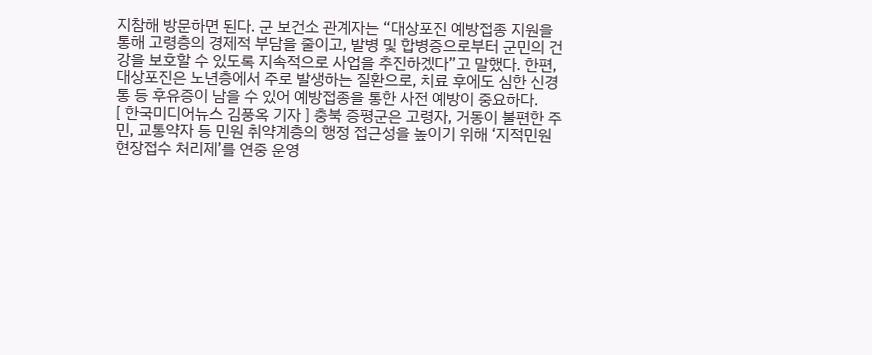지참해 방문하면 된다. 군 보건소 관계자는 “대상포진 예방접종 지원을 통해 고령층의 경제적 부담을 줄이고, 발병 및 합병증으로부터 군민의 건강을 보호할 수 있도록 지속적으로 사업을 추진하겠다”고 말했다. 한편, 대상포진은 노년층에서 주로 발생하는 질환으로, 치료 후에도 심한 신경통 등 후유증이 남을 수 있어 예방접종을 통한 사전 예방이 중요하다.
[ 한국미디어뉴스 김풍옥 기자 ] 충북 증평군은 고령자, 거동이 불편한 주민, 교통약자 등 민원 취약계층의 행정 접근성을 높이기 위해 ‘지적민원 현장접수 처리제’를 연중 운영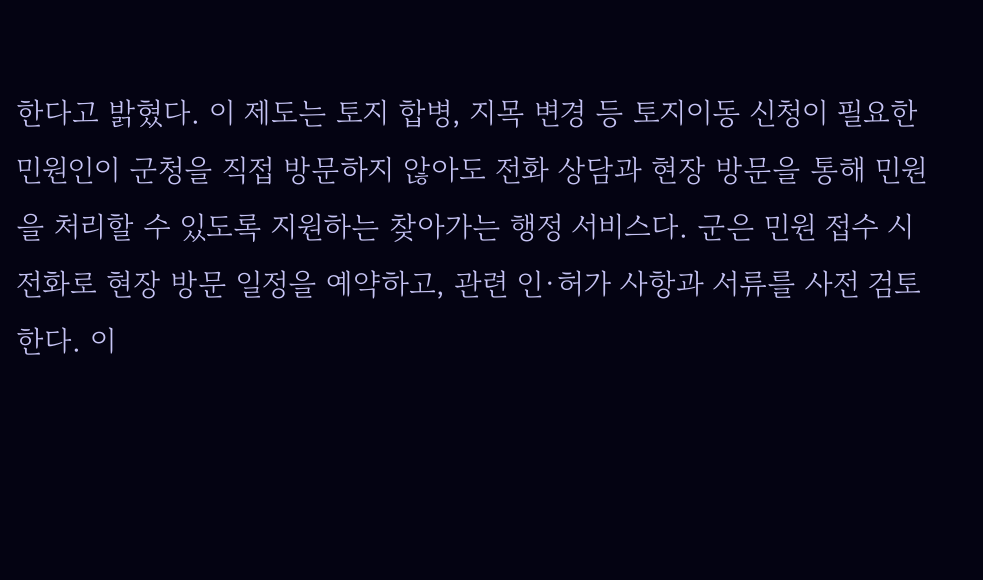한다고 밝혔다. 이 제도는 토지 합병, 지목 변경 등 토지이동 신청이 필요한 민원인이 군청을 직접 방문하지 않아도 전화 상담과 현장 방문을 통해 민원을 처리할 수 있도록 지원하는 찾아가는 행정 서비스다. 군은 민원 접수 시 전화로 현장 방문 일정을 예약하고, 관련 인·허가 사항과 서류를 사전 검토한다. 이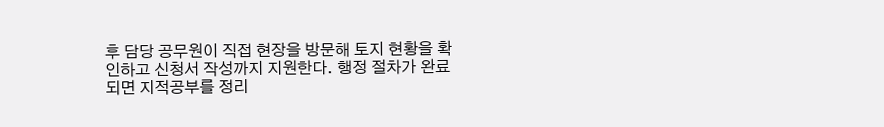후 담당 공무원이 직접 현장을 방문해 토지 현황을 확인하고 신청서 작성까지 지원한다. 행정 절차가 완료되면 지적공부를 정리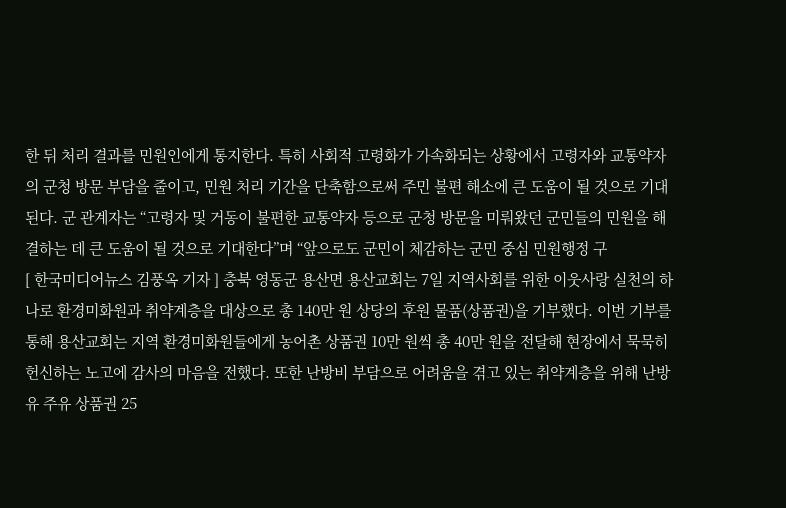한 뒤 처리 결과를 민원인에게 통지한다. 특히 사회적 고령화가 가속화되는 상황에서 고령자와 교통약자의 군청 방문 부담을 줄이고, 민원 처리 기간을 단축함으로써 주민 불편 해소에 큰 도움이 될 것으로 기대된다. 군 관계자는 “고령자 및 거동이 불편한 교통약자 등으로 군청 방문을 미뤄왔던 군민들의 민원을 해결하는 데 큰 도움이 될 것으로 기대한다”며 “앞으로도 군민이 체감하는 군민 중심 민원행정 구
[ 한국미디어뉴스 김풍옥 기자 ] 충북 영동군 용산면 용산교회는 7일 지역사회를 위한 이웃사랑 실천의 하나로 환경미화원과 취약계층을 대상으로 총 140만 원 상당의 후원 물품(상품권)을 기부했다. 이번 기부를 통해 용산교회는 지역 환경미화원들에게 농어촌 상품권 10만 원씩 총 40만 원을 전달해 현장에서 묵묵히 헌신하는 노고에 감사의 마음을 전했다. 또한 난방비 부담으로 어려움을 겪고 있는 취약계층을 위해 난방유 주유 상품권 25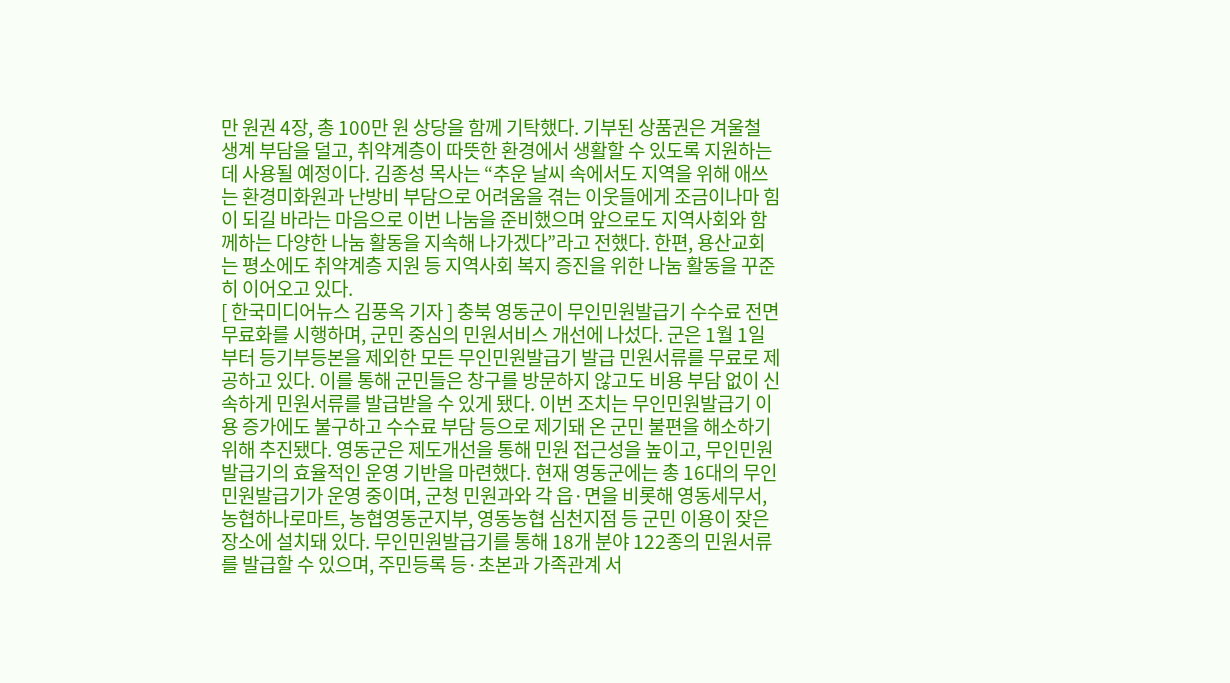만 원권 4장, 총 100만 원 상당을 함께 기탁했다. 기부된 상품권은 겨울철 생계 부담을 덜고, 취약계층이 따뜻한 환경에서 생활할 수 있도록 지원하는 데 사용될 예정이다. 김종성 목사는 “추운 날씨 속에서도 지역을 위해 애쓰는 환경미화원과 난방비 부담으로 어려움을 겪는 이웃들에게 조금이나마 힘이 되길 바라는 마음으로 이번 나눔을 준비했으며 앞으로도 지역사회와 함께하는 다양한 나눔 활동을 지속해 나가겠다”라고 전했다. 한편, 용산교회는 평소에도 취약계층 지원 등 지역사회 복지 증진을 위한 나눔 활동을 꾸준히 이어오고 있다.
[ 한국미디어뉴스 김풍옥 기자 ] 충북 영동군이 무인민원발급기 수수료 전면 무료화를 시행하며, 군민 중심의 민원서비스 개선에 나섰다. 군은 1월 1일부터 등기부등본을 제외한 모든 무인민원발급기 발급 민원서류를 무료로 제공하고 있다. 이를 통해 군민들은 창구를 방문하지 않고도 비용 부담 없이 신속하게 민원서류를 발급받을 수 있게 됐다. 이번 조치는 무인민원발급기 이용 증가에도 불구하고 수수료 부담 등으로 제기돼 온 군민 불편을 해소하기 위해 추진됐다. 영동군은 제도개선을 통해 민원 접근성을 높이고, 무인민원발급기의 효율적인 운영 기반을 마련했다. 현재 영동군에는 총 16대의 무인민원발급기가 운영 중이며, 군청 민원과와 각 읍·면을 비롯해 영동세무서, 농협하나로마트, 농협영동군지부, 영동농협 심천지점 등 군민 이용이 잦은 장소에 설치돼 있다. 무인민원발급기를 통해 18개 분야 122종의 민원서류를 발급할 수 있으며, 주민등록 등·초본과 가족관계 서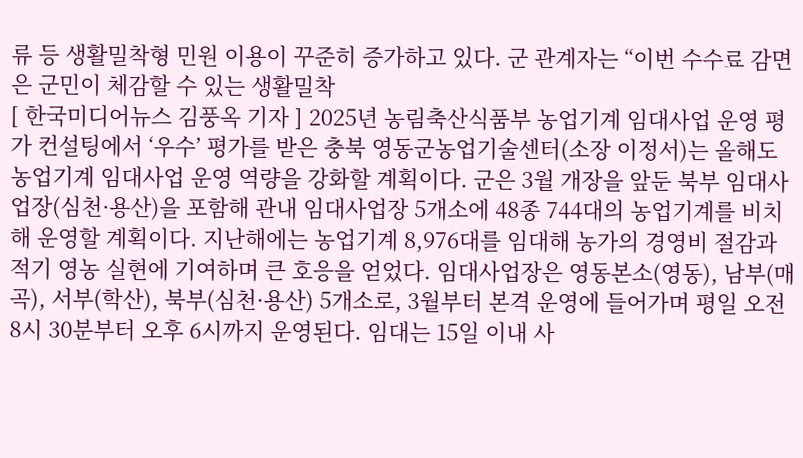류 등 생활밀착형 민원 이용이 꾸준히 증가하고 있다. 군 관계자는 “이번 수수료 감면은 군민이 체감할 수 있는 생활밀착
[ 한국미디어뉴스 김풍옥 기자 ] 2025년 농림축산식품부 농업기계 임대사업 운영 평가 컨설팅에서 ‘우수’ 평가를 받은 충북 영동군농업기술센터(소장 이정서)는 올해도 농업기계 임대사업 운영 역량을 강화할 계획이다. 군은 3월 개장을 앞둔 북부 임대사업장(심천·용산)을 포함해 관내 임대사업장 5개소에 48종 744대의 농업기계를 비치해 운영할 계획이다. 지난해에는 농업기계 8,976대를 임대해 농가의 경영비 절감과 적기 영농 실현에 기여하며 큰 호응을 얻었다. 임대사업장은 영동본소(영동), 남부(매곡), 서부(학산), 북부(심천·용산) 5개소로, 3월부터 본격 운영에 들어가며 평일 오전 8시 30분부터 오후 6시까지 운영된다. 임대는 15일 이내 사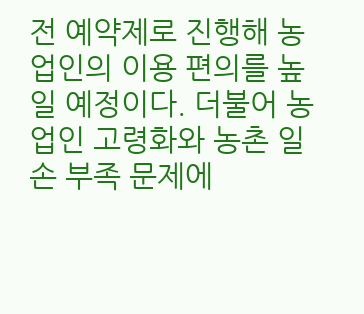전 예약제로 진행해 농업인의 이용 편의를 높일 예정이다. 더불어 농업인 고령화와 농촌 일손 부족 문제에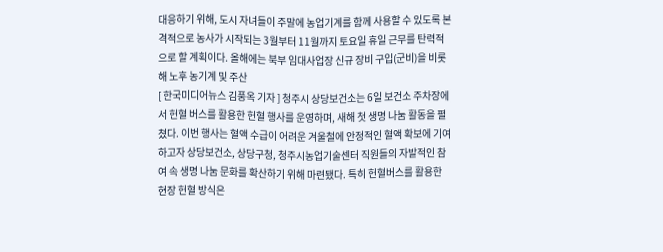대응하기 위해, 도시 자녀들이 주말에 농업기계를 함께 사용할 수 있도록 본격적으로 농사가 시작되는 3월부터 11월까지 토요일 휴일 근무를 탄력적으로 할 계획이다. 올해에는 북부 임대사업장 신규 장비 구입(군비)을 비롯해 노후 농기계 및 주산
[ 한국미디어뉴스 김풍옥 기자 ] 청주시 상당보건소는 6일 보건소 주차장에서 헌혈 버스를 활용한 헌혈 행사를 운영하며, 새해 첫 생명 나눔 활동을 펼쳤다. 이번 행사는 혈액 수급이 어려운 겨울철에 안정적인 혈액 확보에 기여하고자 상당보건소, 상당구청, 청주시농업기술센터 직원들의 자발적인 참여 속 생명 나눔 문화를 확산하기 위해 마련됐다. 특히 헌혈버스를 활용한 현장 헌혈 방식은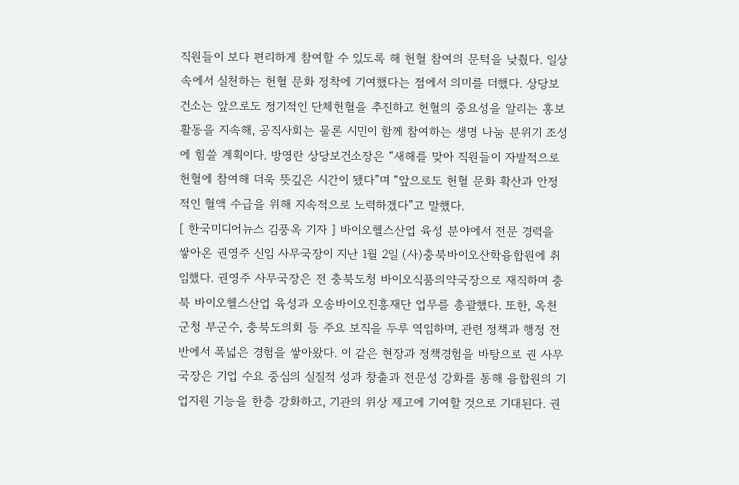직원들이 보다 편리하게 참여할 수 있도록 해 헌혈 참여의 문턱을 낮췄다. 일상 속에서 실천하는 헌혈 문화 정착에 기여했다는 점에서 의미를 더했다. 상당보건소는 앞으로도 정기적인 단체헌혈을 추진하고 헌혈의 중요성을 알리는 홍보 활동을 지속해, 공직사회는 물론 시민이 함께 참여하는 생명 나눔 분위기 조성에 힘쓸 계획이다. 방영란 상당보건소장은 “새해를 맞아 직원들이 자발적으로 헌혈에 참여해 더욱 뜻깊은 시간이 됐다”며 “앞으로도 헌혈 문화 확산과 안정적인 혈액 수급을 위해 지속적으로 노력하겠다”고 말했다.
[ 한국미디어뉴스 김풍옥 기자 ] 바이오헬스산업 육성 분야에서 전문 경력을 쌓아온 권영주 신임 사무국장이 지난 1월 2일 (사)충북바이오산학융합원에 취임했다. 권영주 사무국장은 전 충북도청 바이오식품의약국장으로 재직하며 충북 바이오헬스산업 육성과 오송바이오진흥재단 업무를 총괄했다. 또한, 옥천군청 부군수, 충북도의회 등 주요 보직을 두루 역임하며, 관련 정책과 행정 전반에서 폭넓은 경험을 쌓아왔다. 이 같은 현장과 정책경험을 바탕으로 권 사무국장은 기업 수요 중심의 실질적 성과 창출과 전문성 강화를 통해 융합원의 기업지원 기능을 한층 강화하고, 기관의 위상 제고에 기여할 것으로 기대된다. 권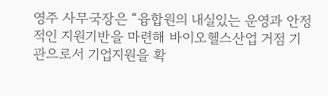영주 사무국장은 “융합원의 내실있는 운영과 안정적인 지원기반을 마련해 바이오헬스산업 거점 기관으로서 기업지원을 확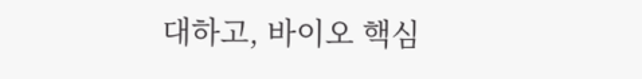대하고, 바이오 핵심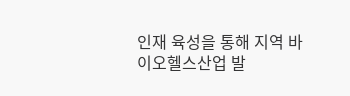인재 육성을 통해 지역 바이오헬스산업 발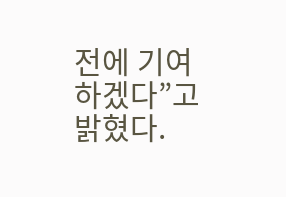전에 기여하겠다”고 밝혔다.